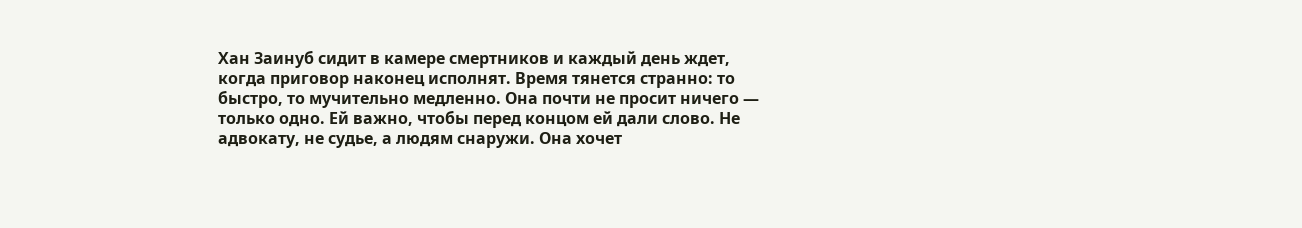Хан Заинуб сидит в камере смертников и каждый день ждет, когда приговор наконец исполнят. Время тянется странно: то быстро, то мучительно медленно. Она почти не просит ничего — только одно. Ей важно, чтобы перед концом ей дали слово. Не адвокату, не судье, а людям снаружи. Она хочет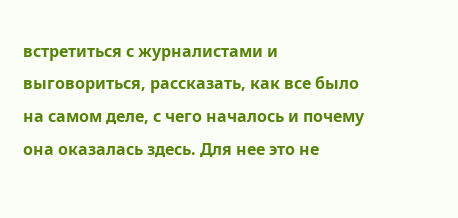встретиться с журналистами и выговориться, рассказать, как все было на самом деле, с чего началось и почему она оказалась здесь. Для нее это не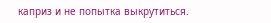каприз и не попытка выкрутиться.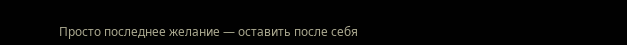Просто последнее желание — оставить после себя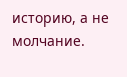историю, а не молчание.